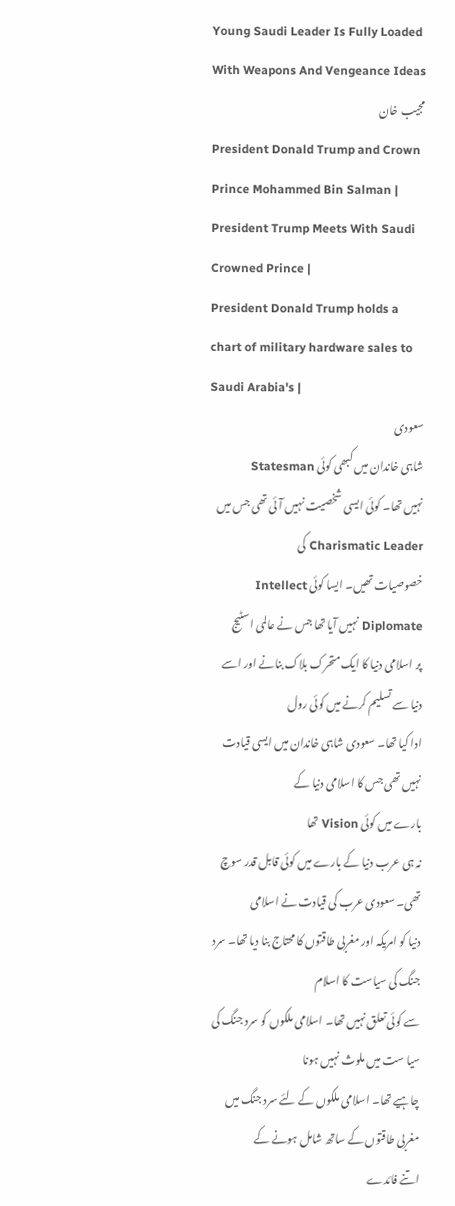Young Saudi Leader Is Fully Loaded With Weapons And Vengeance Ideas
مجیب خان
President Donald Trump and Crown Prince Mohammed Bin Salman |
President Trump Meets With Saudi Crowned Prince |
President Donald Trump holds a chart of military hardware sales to Saudi Arabia's |
سعودی
شاہی خاندان میں کبھی کوئی Statesman
نہیں تھا۔ کوئی ایسی شخصیت نہیں آئی تھی جس میں Charismatic Leader کی
خصوصیات تھیں۔ ایسا کوئی Intellect
Diplomate نہیں آیا تھا جس نے عالمی اسٹیج
پر اسلامی دنیا کا ایک متحرک بلاک بنانے اور اسے دنیا سے تسلیم کرنے میں کوئی رول
ادا کیا تھا۔ سعودی شاہی خاندان میں ایسی قیادت نہیں تھی جس کا اسلامی دنیا کے
بارے میں کوئی Vision تھا
نہ ہی عرب دنیا کے بارے میں کوئی قابل قدر سوچ تھی۔ سعودی عرب کی قیادت نے اسلامی
دنیا کو امریکہ اور مغربی طاقتوں کا محتاج بنا دیا تھا۔ سرد جنگ کی سیاست کا اسلام
سے کوئی تعلق نہیں تھا۔ اسلامی ملکوں کو سرد جنگ کی سیا ست میں ملوث نہیں ہونا
چاہیے تھا۔ اسلامی ملکوں کے لئے سرد جنگ میں مغربی طاقتوں کے ساتھ شامل ہونے کے
اتنے فائدے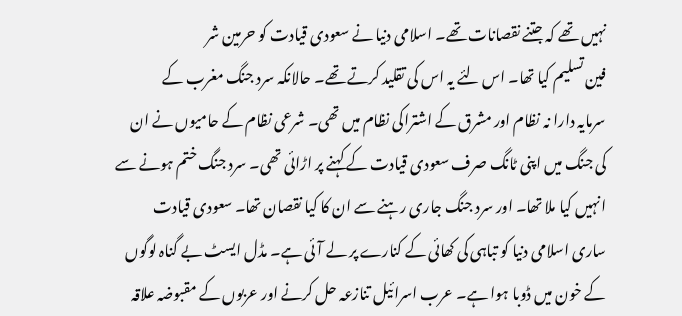نہیں تھے کہ جتنے نقصانات تھے۔ اسلامی دنیا نے سعودی قیادت کو حرمین شر
فین تسلیم کیا تھا۔ اس لئے یہ اس کی تقلید کرتے تھے۔ حالانکہ سرد جنگ مغرب کے
سرمایہ دارا نہ نظام اور مشرق کے اشتراکی نظام میں تھی۔ شرعی نظام کے حامیوں نے ان
کی جنگ میں اپنی ٹانگ صرف سعودی قیادت کے کہنے پر اڑائی تھی۔ سرد جنگ ختم ہونے سے
انہیں کیا ملا تھا۔ اور سرد جنگ جاری رہنے سے ان کا کیا نقصان تھا۔ سعودی قیادت
ساری اسلامی دنیا کو تباہی کی کھائی کے کنارے پر لے آئی ہے۔ مڈل ایسٹ بے گناہ لوگوں
کے خون میں ڈوبا ہوا ہے۔ عرب اسرائیل تنازعہ حل کرنے اور عربوں کے مقبوضہ علاقہ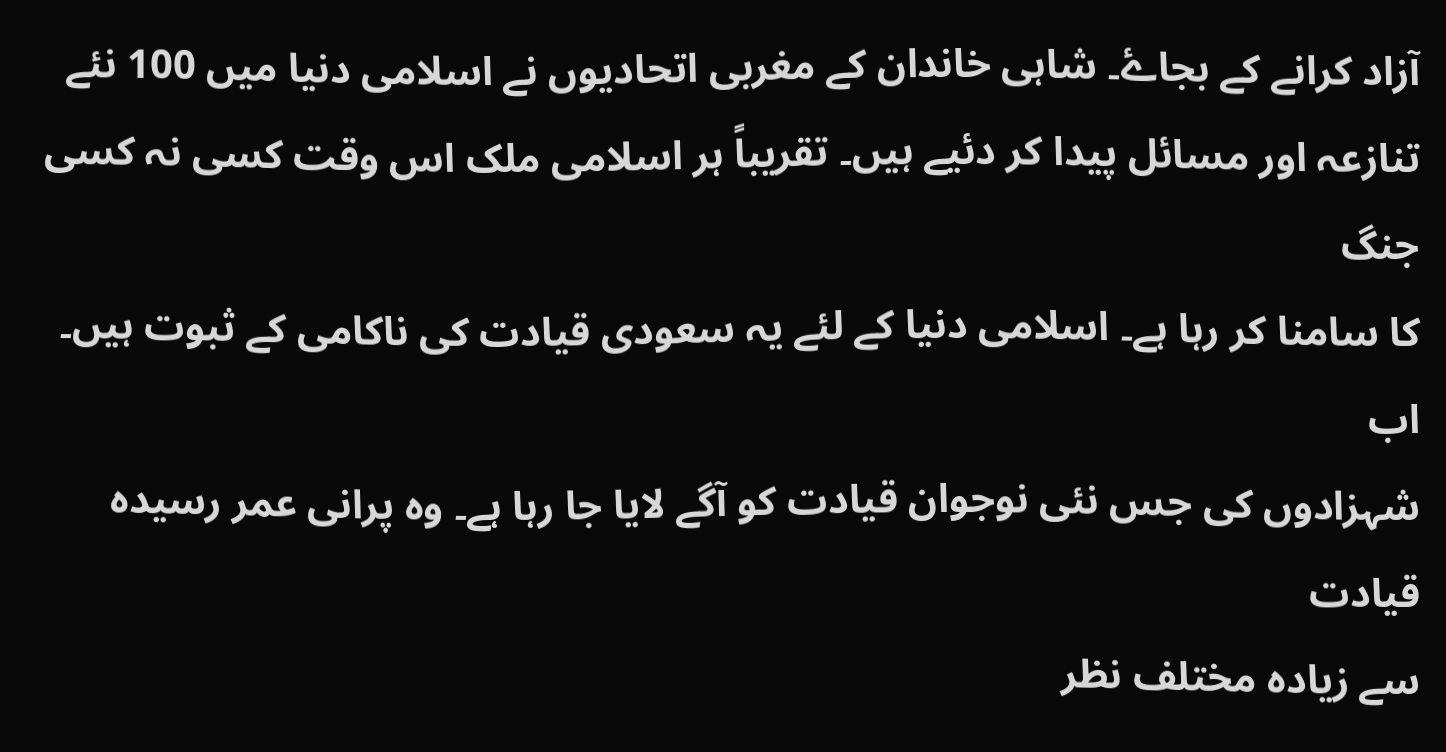آزاد کرانے کے بجاۓ۔ شاہی خاندان کے مغربی اتحادیوں نے اسلامی دنیا میں 100 نئے
تنازعہ اور مسائل پیدا کر دئیے ہیں۔ تقریباً ہر اسلامی ملک اس وقت کسی نہ کسی جنگ
کا سامنا کر رہا ہے۔ اسلامی دنیا کے لئے یہ سعودی قیادت کی ناکامی کے ثبوت ہیں۔
اب
شہزادوں کی جس نئی نوجوان قیادت کو آگے لایا جا رہا ہے۔ وہ پرانی عمر رسیدہ قیادت
سے زیادہ مختلف نظر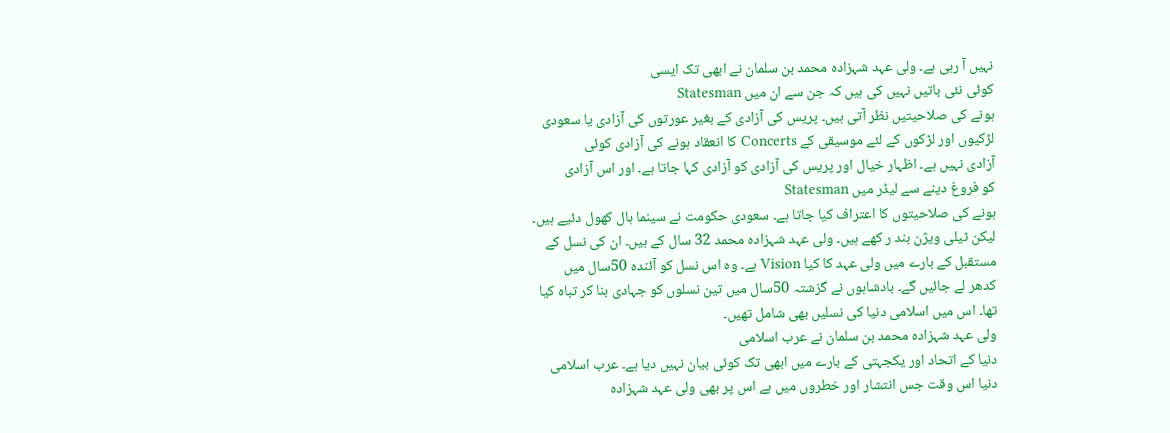نہیں آ رہی ہے۔ ولی عہد شہزادہ محمد بن سلمان نے ابھی تک ایسی
کوئی نئی باتیں نہیں کی ہیں کہ جن سے ان میں Statesman
ہونے کی صلاحیتیں نظر آتی ہیں۔ پریس کی آزادی کے بغیر عورتوں کی آزادی یا سعودی
لڑکیوں اور لڑکوں کے لئے موسیقی کے Concerts کا انعقاد ہونے کی آزادی کوئی
آزادی نہیں ہے۔ اظہار خیال اور پریس کی آزادی کو آزادی کہا جاتا ہے۔ اور اس آزادی
کو فروغ دینے سے لیڈر میں Statesman
ہونے کی صلاحیتوں کا اعتراف کیا جاتا ہے۔ سعودی حکومت نے سینما ہال کھول دئیے ہیں۔
لیکن ٹیلی ویژن بند ر کھے ہیں۔ ولی عہد شہزادہ محمد 32 سال کے ہیں۔ ان کی نسل کے
مستقبل کے بارے میں ولی عہد کا کیا Vision ہے۔ وہ اس نسل کو آئندہ 50سال میں
کدھر لے جائیں گے۔ بادشاہوں نے گزشتہ 50سال میں تین نسلوں کو جہادی بنا کر تباہ کیا
تھا۔ اس میں اسلامی دنیا کی نسلیں بھی شامل تھیں۔
ولی عہد شہزادہ محمد بن سلمان نے عرب اسلامی
دنیا کے اتحاد اور یکجہتی کے بارے میں ابھی تک کوئی بیان نہیں دیا ہے۔ عرب اسلامی
دنیا اس وقت جس انتشار اور خطروں میں ہے اس پر بھی ولی عہد شہزادہ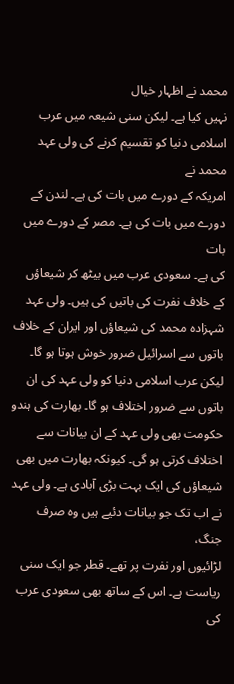محمد نے اظہار خیال
نہیں کیا ہے۔ لیکن سنی شیعہ میں عرب اسلامی دنیا کو تقسیم کرنے کی ولی عہد محمد نے
امریکہ کے دورے میں بات کی ہے۔ لندن کے دورے میں بات کی ہے۔ مصر کے دورے میں بات
کی ہے۔ سعودی عرب میں بیٹھ کر شیعاؤں کے خلاف نفرت کی باتیں کی ہیں۔ ولی عہد
شہزادہ محمد کی شیعاؤں اور ایران کے خلاف باتوں سے اسرائیل ضرور خوش ہوتا ہو گا۔
لیکن عرب اسلامی دنیا کو ولی عہد کی ان باتوں سے ضرور اختلاف ہو گا۔ بھارت کی ہندو
حکومت بھی ولی عہد کے ان بیانات سے اختلاف کرتی ہو گی۔ کیونکہ بھارت میں بھی
شیعاؤں کی ایک بہت بڑی آبادی ہے۔ ولی عہد نے اب تک جو بیانات دئیے ہیں وہ صرف جنگ،
لڑائیوں اور نفرت پر تھے۔ قطر جو ایک سنی ریاست ہے۔ اس کے ساتھ بھی سعودی عرب کی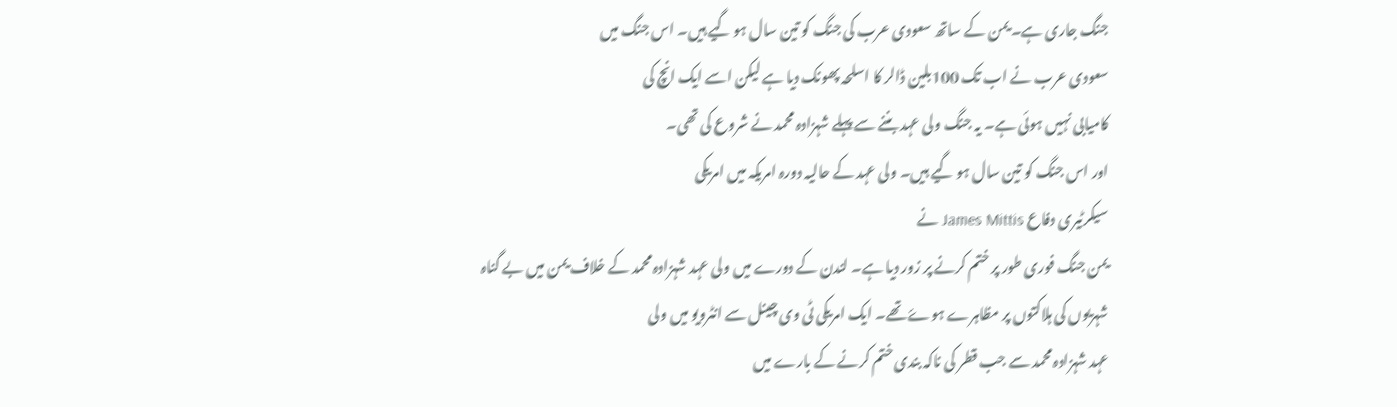جنگ جاری ہے۔ یمن کے ساتھ سعودی عرب کی جنگ کو تین سال ہو گیے ہیں۔ اس جنگ میں
سعودی عرب نے اب تک 100بلین ڈالر کا اسلحہ پھونک دیا ہے لیکن اسے ایک انچ کی
کامیابی نہیں ہوئی ہے۔ یہ جنگ ولی عہد بننے سے پہلے شہزادہ محمد نے شروع کی تھی۔
اور اس جنگ کو تین سال ہو گیے ہیں۔ ولی عہد کے حالیہ دورہ امریکہ میں امریکی
سیکرٹیری دفاع James Mittis نے
یمن جنگ فوری طور پر ختم کرنے پر زور دیا ہے۔ لندن کے دورے میں ولی عہد شہزادہ محمد کے خلاف یمن میں بے گناہ
شہریوں کی ہلاکتوں پر مظاہرے ہوۓ تھے۔ ایک امریکی ٹی وی چینل سے انٹرویو میں ولی
عہد شہزادہ محمد سے جب قطر کی ناکہ بندی ختم کرنے کے بارے میں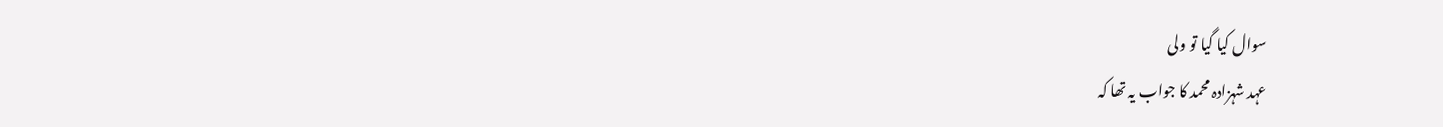سوال کیا گیا تو ولی
عہد شہزادہ محمد کا جواب یہ تھا کہ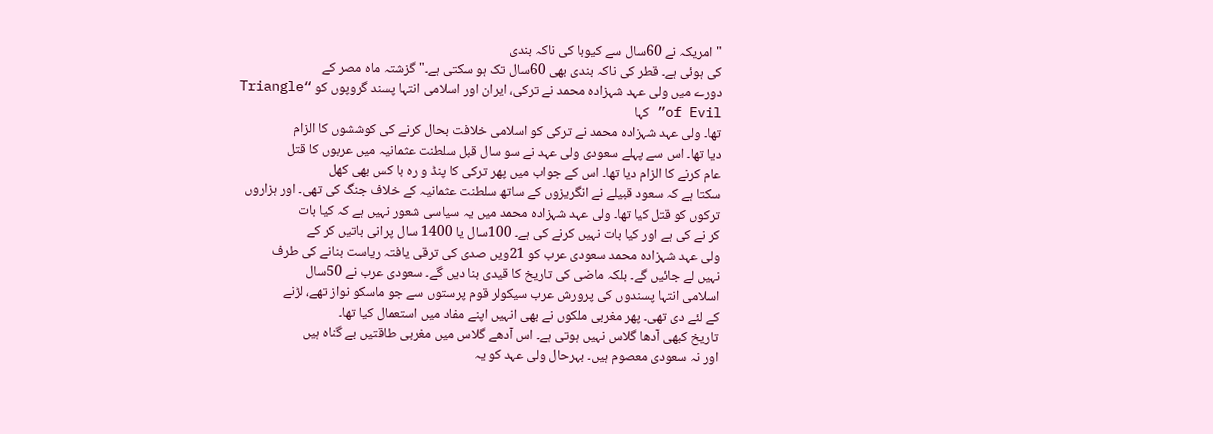"امریکہ نے 60سال سے کیوبا کی ناکہ بندی
کی ہوئی ہے۔ قطر کی ناکہ بندی بھی 60سال تک ہو سکتی ہے۔" گزشتہ ماہ مصر کے
دورے میں ولی عہد شہزادہ محمد نے ترکی، ایران اور اسلامی انتہا پسند گروپوں کو “Triangle of Evil” کہا
تھا۔ ولی عہد شہزادہ محمد نے ترکی کو اسلامی خلافت بحال کرنے کی کوششوں کا الزام
دیا تھا۔ اس سے پہلے سعودی ولی عہد نے سو سال قبل سلطنت عثمانیہ میں عربوں کا قتل
عام کرنے کا الزام دیا تھا۔ اس کے جواب میں پھر ترکی کا پنڈ و رہ با کس بھی کھل
سکتا ہے کہ سعود قبیلے نے انگریزوں کے ساتھ سلطنت عثمانیہ کے خلاف جنگ کی تھی۔ اور ہزاروں
ترکوں کو قتل کیا تھا۔ ولی عہد شہزادہ محمد میں یہ سیاسی شعور نہیں ہے کہ کیا بات
کر نے کی ہے اور کیا بات نہیں کرنے کی ہے۔ 100سال یا 1400 سال پرانی باتیں کر کے
ولی عہد شہزادہ محمد سعودی عرب کو 21ویں صدی کی ترقی یافتہ ریاست بنانے کی طرف
نہیں لے جائیں گے۔ بلکہ ماضی کی تاریخ کا قیدی بنا دیں گے۔ سعودی عرب نے 50سال
اسلامی انتہا پسندوں کی پرورش عرب سیکولر قوم پرستوں سے جو ماسکو نواز تھے، لڑنے
کے لئے دی تھی۔ پھر مغربی ملکوں نے بھی انہیں اپنے مفاد میں استعمال کیا تھا۔
تاریخ کبھی آدھا گلاس نہیں ہوتی ہے۔ اس آدھے گلاس میں مغربی طاقتیں بے گناہ ہیں
اور نہ سعودی معصوم ہیں۔ بہرحال ولی عہد کو یہ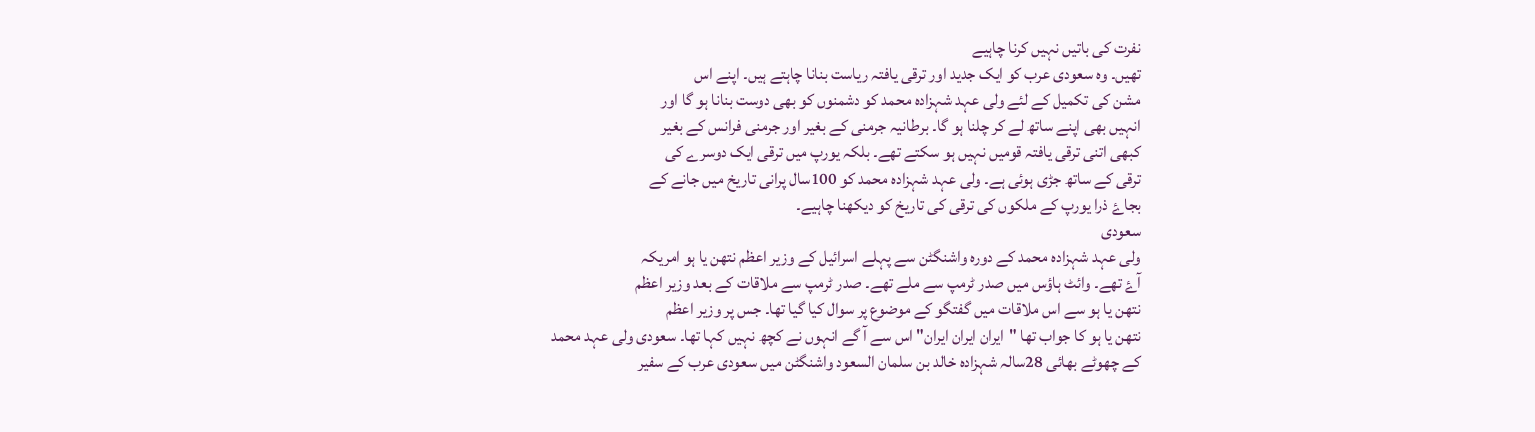نفرت کی باتیں نہیں کرنا چاہیے
تھیں۔ وہ سعودی عرب کو ایک جدید اور ترقی یافتہ ریاست بنانا چاہتے ہیں۔ اپنے اس
مشن کی تکمیل کے لئے ولی عہد شہزادہ محمد کو دشمنوں کو بھی دوست بنانا ہو گا اور
انہیں بھی اپنے ساتھ لے کر چلنا ہو گا۔ برطانیہ جرمنی کے بغیر اور جرمنی فرانس کے بغیر
کبھی اتنی ترقی یافتہ قومیں نہیں ہو سکتے تھے۔ بلکہ یورپ میں ترقی ایک دوسرے کی
ترقی کے ساتھ جڑی ہوئی ہے۔ ولی عہد شہزادہ محمد کو 100سال پرانی تاریخ میں جانے کے
بجاۓ ذرا یورپ کے ملکوں کی ترقی کی تاریخ کو دیکھنا چاہیے۔
سعودی
ولی عہد شہزادہ محمد کے دورہ واشنگٹن سے پہلے اسرائیل کے وزیر اعظم نتھن یا ہو امریکہ
آۓ تھے۔ وائٹ ہاؤس میں صدر ٹرمپ سے ملے تھے۔ صدر ٹرمپ سے ملاقات کے بعد وزیر اعظم
نتھن یا ہو سے اس ملاقات میں گفتگو کے موضوع پر سوال کیا گیا تھا۔ جس پر وزیر اعظم
نتھن یا ہو کا جواب تھا "ایران ایران ایران" اس سے آ گے انہوں نے کچھ نہیں کہا تھا۔ سعودی ولی عہد محمد
کے چھوٹے بھائی 28سالہ شہزادہ خالد بن سلمان السعود واشنگٹن میں سعودی عرب کے سفیر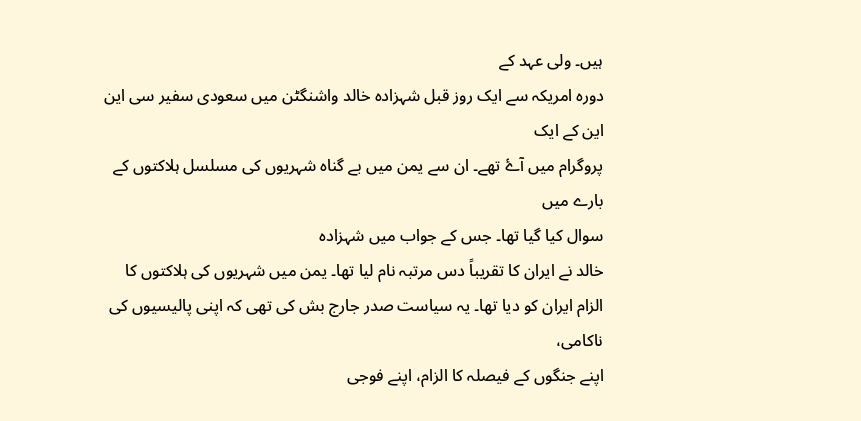ہیں۔ ولی عہد کے
دورہ امریکہ سے ایک روز قبل شہزادہ خالد واشنگٹن میں سعودی سفیر سی این این کے ایک
پروگرام میں آۓ تھے۔ ان سے یمن میں بے گناہ شہریوں کی مسلسل ہلاکتوں کے بارے میں
سوال کیا گیا تھا۔ جس کے جواب میں شہزادہ
خالد نے ایران کا تقریباً دس مرتبہ نام لیا تھا۔ یمن میں شہریوں کی ہلاکتوں کا
الزام ایران کو دیا تھا۔ یہ سیاست صدر جارج بش کی تھی کہ اپنی پالیسیوں کی ناکامی،
اپنے جنگوں کے فیصلہ کا الزام، اپنے فوجی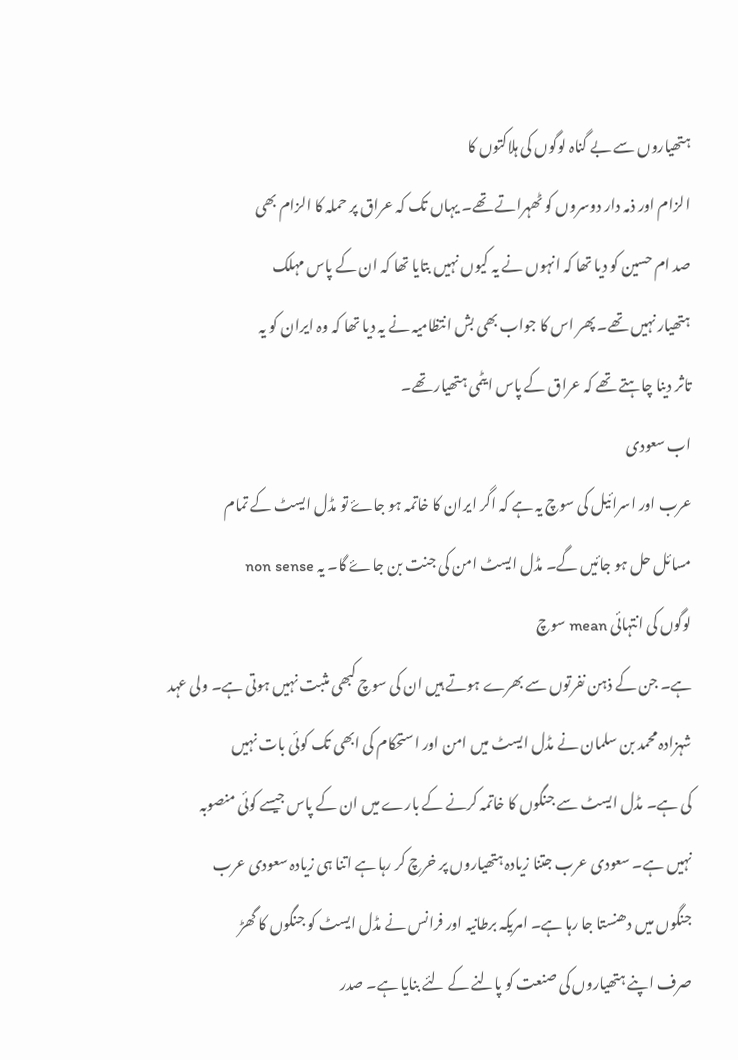ہتھیاروں سے بے گناہ لوگوں کی ہلاکتوں کا
الزام اور ذمہ دار دوسروں کو ٹھہراتے تھے۔ یہاں تک کہ عراق پر حملہ کا الزام بھی
صد ام حسین کو دیا تھا کہ انہوں نے یہ کیوں نہیں بتایا تھا کہ ان کے پاس مہلک
ہتھیار نہیں تھے۔ پھر اس کا جواب بھی بش انتظامیہ نے یہ دیا تھا کہ وہ ایران کو یہ
تاثر دینا چاہتے تھے کہ عراق کے پاس ایٹمی ہتھیار تھے۔
اب سعودی
عرب اور اسرائیل کی سوچ یہ ہے کہ اگر ایران کا خاتمہ ہو جاۓ تو مڈل ایسٹ کے تمام
مسائل حل ہو جائیں گے۔ مڈل ایسٹ امن کی جنت بن جاۓ گا۔ یہ non sense
لوگوں کی انتہائی mean سوچ
ہے۔ جن کے ذہن نفرتوں سے بھرے ہوتے ہیں ان کی سوچ کبھی مثبت نہیں ہوتی ہے۔ ولی عہد
شہزادہ محمد بن سلمان نے مڈل ایسٹ میں امن اور استحکام کی ابھی تک کوئی بات نہیں
کی ہے۔ مڈل ایسٹ سے جنگوں کا خاتمہ کرنے کے بارے میں ان کے پاس جیسے کوئی منصوبہ
نہیں ہے۔ سعودی عرب جتنا زیادہ ہتھیاروں پر خرچ کر رہا ہے اتنا ہی زیادہ سعودی عرب
جنگوں میں دھنستا جا رہا ہے۔ امریکہ برطانیہ اور فرانس نے مڈل ایسٹ کو جنگوں کا گھڑ
صرف اپنے ہتھیاروں کی صنعت کو پالنے کے لئے بنایا ہے۔ صدر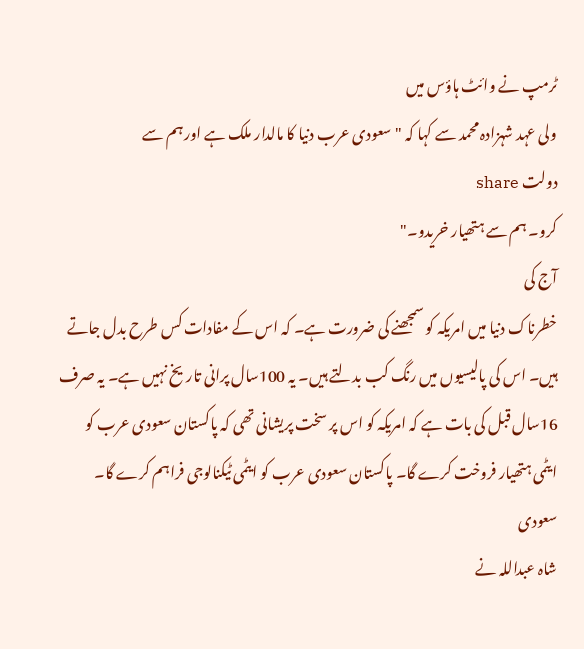ٹرمپ نے وائٹ ہاؤس میں
ولی عہد شہزادہ محمد سے کہا کہ "سعودی عرب دنیا کا مالدار ملک ہے اور ہم سے
دولت share
کرو۔ ہم سے ہتھیار خریدو۔"
آج کی
خطرناک دنیا میں امریکہ کو سمجھنے کی ضرورت ہے۔ کہ اس کے مفادات کس طرح بدل جاتے
ہیں۔ اس کی پالیسیوں میں رنگ کب بدلتے ہیں۔ یہ 100سال پرانی تاریخ نہیں ہے۔ یہ صرف
16سال قبل کی بات ہے کہ امریکہ کو اس پر سخت پریشانی تھی کہ پاکستان سعودی عرب کو
ایٹمی ہتھیار فروخت کرے گا۔ پاکستان سعودی عرب کو ایٹمی ٹیکنالوجی فراہم کرے گا۔ سعودی
شاہ عبداللہ نے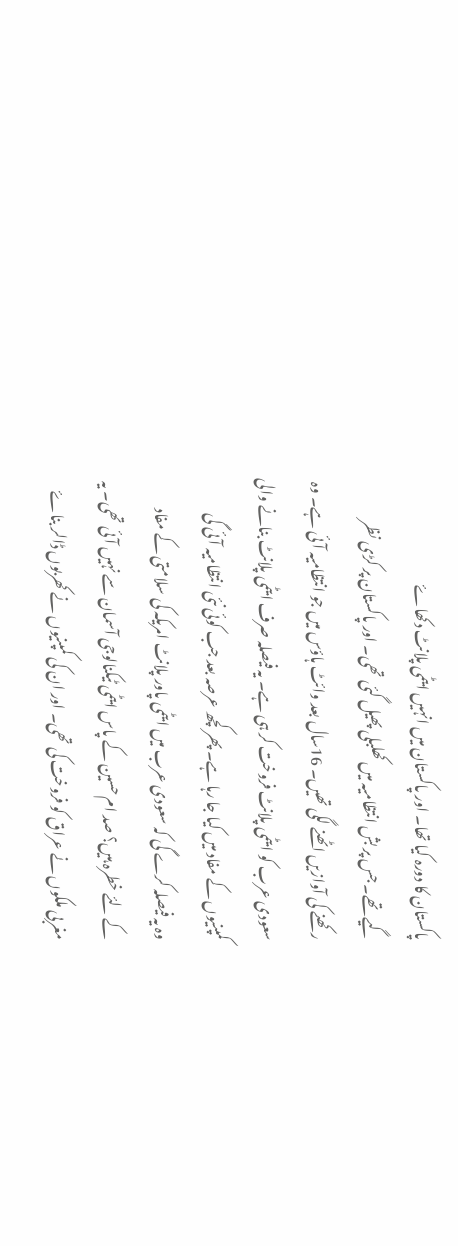پاکستان کا دورہ کیا تھا۔ اور پاکستان میں انہیں ایٹمی پلانٹ دکھاۓ
گیے تھے۔ جس پر بش انتظامیہ میں کھلبلی پھیل گئی تھی۔ اور پاکستان پر کڑی نظر
رکھنے کی آوازیں اٹھنے لگی تھیں۔ 16سال بعد وائٹ ہاؤس میں جو انتظامیہ آئی ہے۔ وہ
سعودی عرب کو ایٹمی پلانٹ فروخت کر ہی ہے۔ یہ فیصلہ صرف ایٹمی پلانٹ بنانے والی
کمپنیوں کے مفاد میں کیا جا رہا ہے۔ پھر کچھ عرصہ بعد جب کوئی نئی انتظامیہ آئی گی
وہ یہ فیصلہ کرے گی کہ سعودی عرب میں ایٹمی پاور پلانٹ امریکہ کی سلامتی کے مفاد
کے لئے خطرہ ہیں؟ صد ام حسین کے پاس ایٹمی ٹیکنالوجی آسمان سے نہیں آئی تھی۔ یہ
مغربی ملکوں نے عراق کو فروخت کی تھی۔ اور ان کی کمپنیوں نے کھربوں ڈالر بناۓ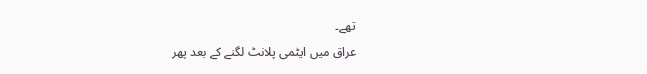تھے۔
عراق میں ایٹمی پلانٹ لگنے کے بعد پھر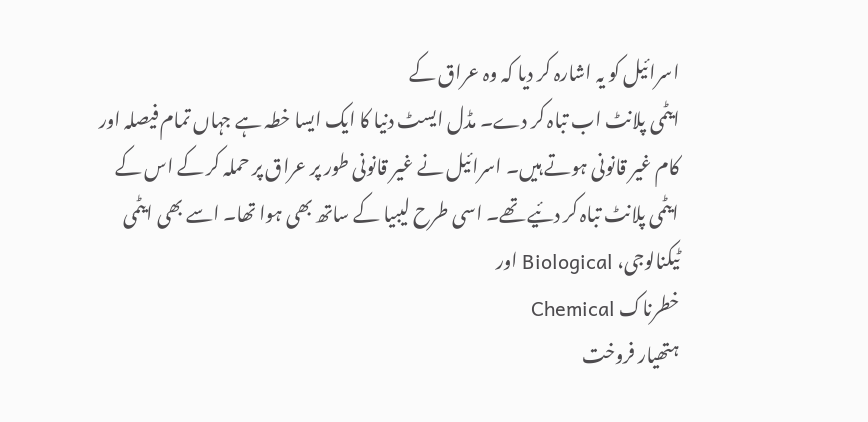اسرائیل کو یہ اشارہ کر دیا کہ وہ عراق کے
ایٹمی پلانٹ اب تباہ کر دے۔ مڈل ایسٹ دنیا کا ایک ایسا خطہ ہے جہاں تمام فیصلہ اور
کام غیر قانونی ہوتے ہیں۔ اسرائیل نے غیر قانونی طور پر عراق پر حملہ کر کے اس کے
ایٹمی پلانٹ تباہ کر دئیے تھے۔ اسی طرح لیبیا کے ساتھ بھی ہوا تھا۔ اسے بھی ایٹمی
ٹیکنالوجی، Biological اور
خطرناک Chemical
ہتھیار فروخت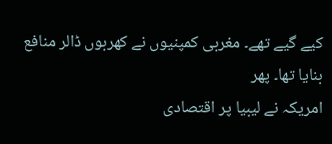کیے گیے تھے۔ مغربی کمپنیوں نے کھربوں ڈالر منافع بنایا تھا۔ پھر
امریکہ نے لیبیا پر اقتصادی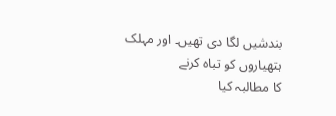بندشیں لگا دی تھیں۔ اور مہلک ہتھیاروں کو تباہ کرنے
کا مطالبہ کیا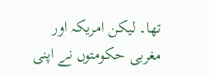تھا۔ لیکن امریکہ اور مغربی حکومتوں نے اپنی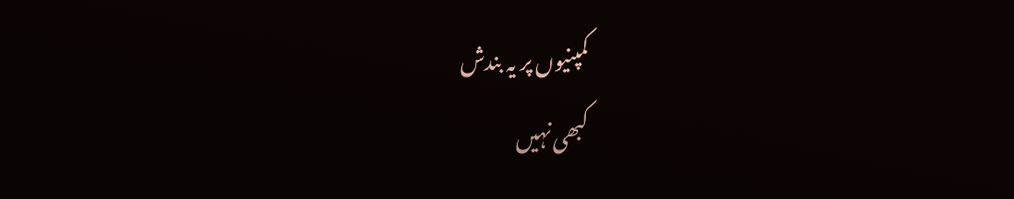کمپنیوں پر یہ بندش
کبھی نہیں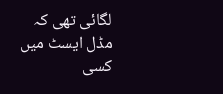لگائی تھی کہ مڈل ایسٹ میں کسی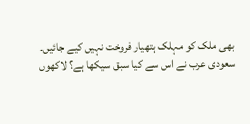بھی ملک کو مہلک ہتھیار فروخت نہیں کیے جائیں۔
سعودی عرب نے اس سے کیا سبق سیکھا ہے؟ لاکھوں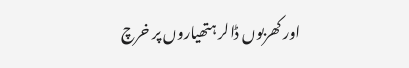اور کھربوں ڈالر ہتھیاروں پر خرچ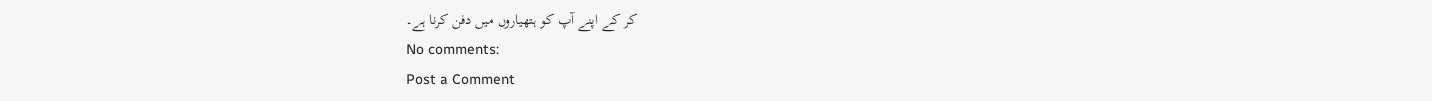کر کے اپنے آپ کو ہتھیاروں میں دفن کرنا ہے۔
No comments:
Post a Comment